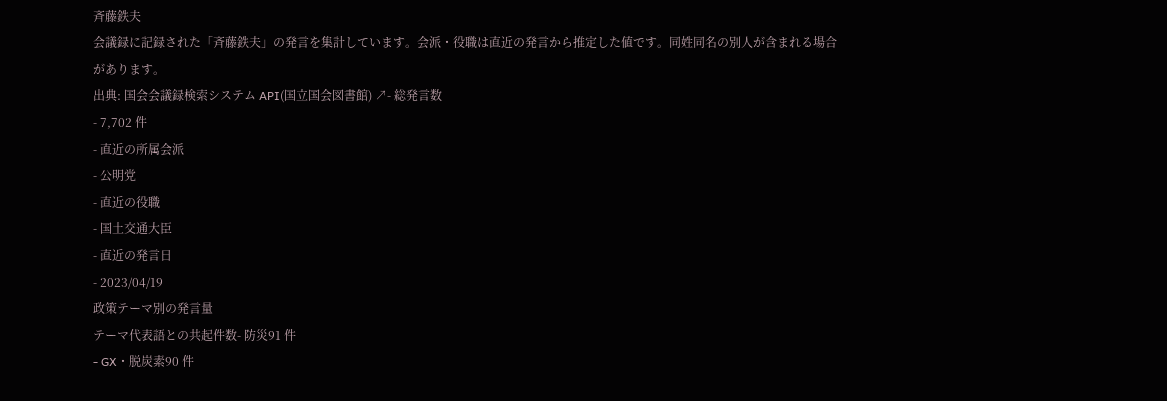斉藤鉄夫
会議録に記録された「斉藤鉄夫」の発言を集計しています。会派・役職は直近の発言から推定した値です。同姓同名の別人が含まれる場合があります。
出典: 国会会議録検索システム API(国立国会図書館) ↗- 総発言数
- 7,702 件
- 直近の所属会派
- 公明党
- 直近の役職
- 国土交通大臣
- 直近の発言日
- 2023/04/19
政策テーマ別の発言量
テーマ代表語との共起件数- 防災91 件
- GX・脱炭素90 件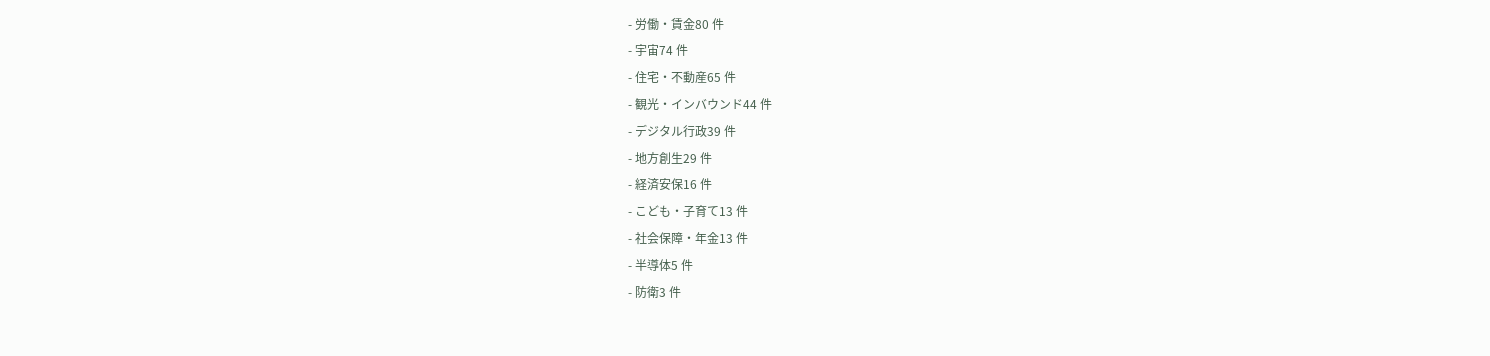- 労働・賃金80 件
- 宇宙74 件
- 住宅・不動産65 件
- 観光・インバウンド44 件
- デジタル行政39 件
- 地方創生29 件
- 経済安保16 件
- こども・子育て13 件
- 社会保障・年金13 件
- 半導体5 件
- 防衛3 件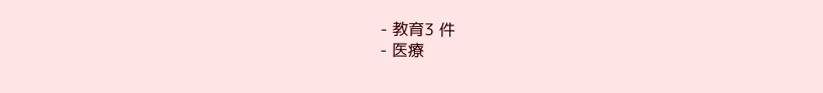- 教育3 件
- 医療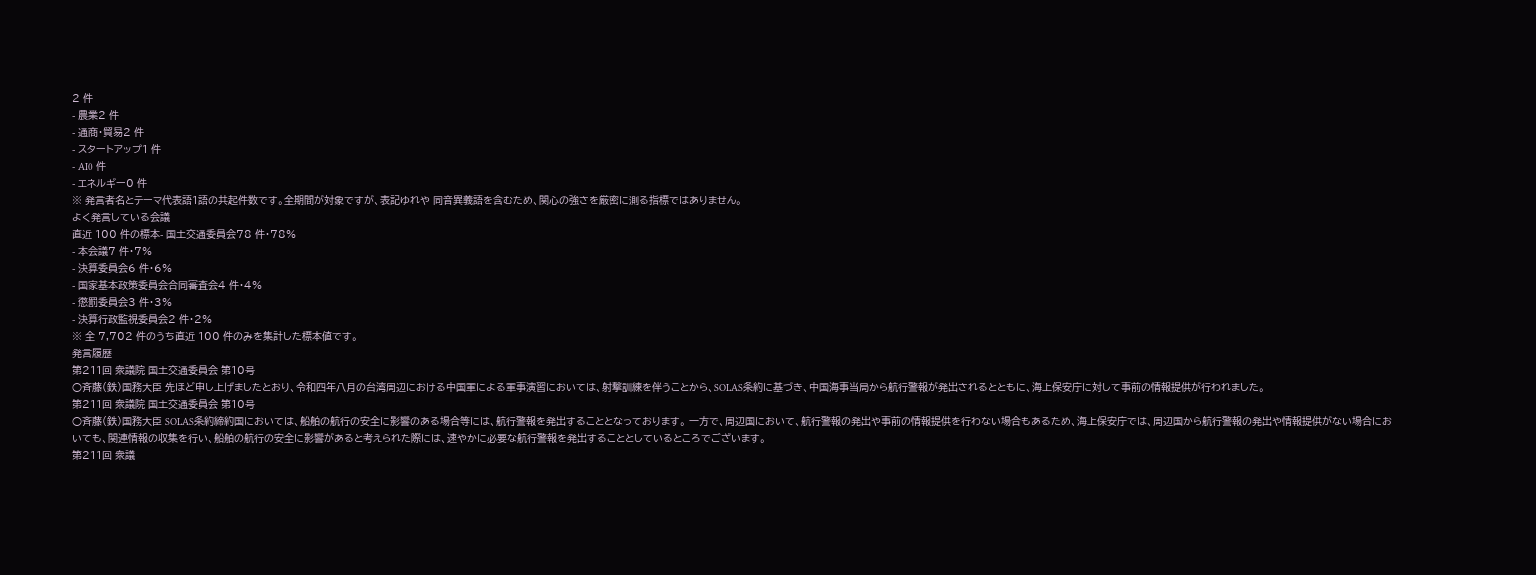2 件
- 農業2 件
- 通商・貿易2 件
- スタートアップ1 件
- AI0 件
- エネルギー0 件
※ 発言者名とテーマ代表語1語の共起件数です。全期間が対象ですが、表記ゆれや 同音異義語を含むため、関心の強さを厳密に測る指標ではありません。
よく発言している会議
直近 100 件の標本- 国土交通委員会78 件・78%
- 本会議7 件・7%
- 決算委員会6 件・6%
- 国家基本政策委員会合同審査会4 件・4%
- 懲罰委員会3 件・3%
- 決算行政監視委員会2 件・2%
※ 全 7,702 件のうち直近 100 件のみを集計した標本値です。
発言履歴
第211回 衆議院 国土交通委員会 第10号
○斉藤(鉄)国務大臣 先ほど申し上げましたとおり、令和四年八月の台湾周辺における中国軍による軍事演習においては、射撃訓練を伴うことから、SOLAS条約に基づき、中国海事当局から航行警報が発出されるとともに、海上保安庁に対して事前の情報提供が行われました。
第211回 衆議院 国土交通委員会 第10号
○斉藤(鉄)国務大臣 SOLAS条約締約国においては、船舶の航行の安全に影響のある場合等には、航行警報を発出することとなっております。 一方で、周辺国において、航行警報の発出や事前の情報提供を行わない場合もあるため、海上保安庁では、周辺国から航行警報の発出や情報提供がない場合においても、関連情報の収集を行い、船舶の航行の安全に影響があると考えられた際には、速やかに必要な航行警報を発出することとしているところでございます。
第211回 衆議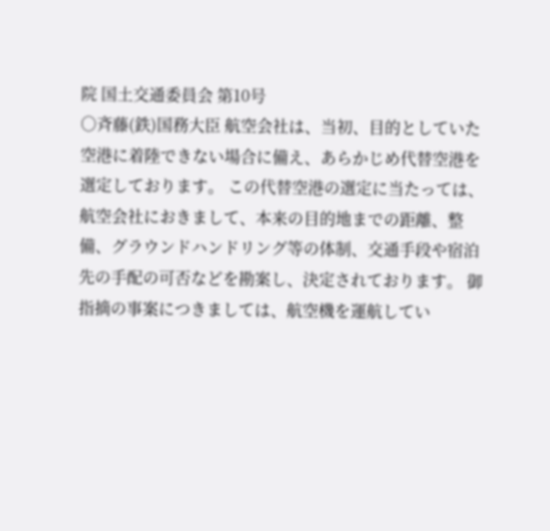院 国土交通委員会 第10号
○斉藤(鉄)国務大臣 航空会社は、当初、目的としていた空港に着陸できない場合に備え、あらかじめ代替空港を選定しております。 この代替空港の選定に当たっては、航空会社におきまして、本来の目的地までの距離、整備、グラウンドハンドリング等の体制、交通手段や宿泊先の手配の可否などを勘案し、決定されております。 御指摘の事案につきましては、航空機を運航してい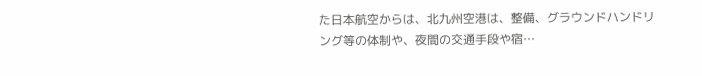た日本航空からは、北九州空港は、整備、グラウンドハンドリング等の体制や、夜間の交通手段や宿…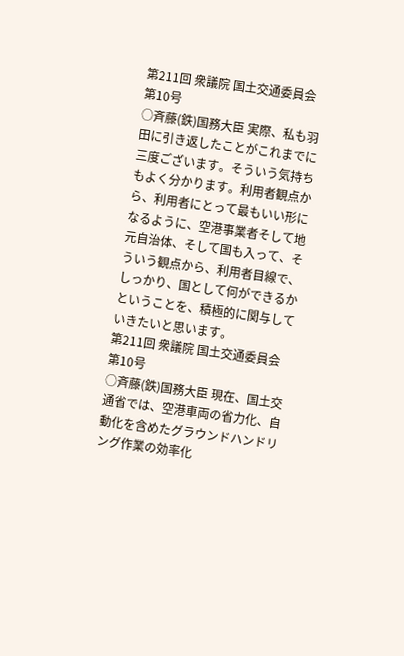第211回 衆議院 国土交通委員会 第10号
○斉藤(鉄)国務大臣 実際、私も羽田に引き返したことがこれまでに三度ございます。そういう気持ちもよく分かります。利用者観点から、利用者にとって最もいい形になるように、空港事業者そして地元自治体、そして国も入って、そういう観点から、利用者目線で、しっかり、国として何ができるかということを、積極的に関与していきたいと思います。
第211回 衆議院 国土交通委員会 第10号
○斉藤(鉄)国務大臣 現在、国土交通省では、空港車両の省力化、自動化を含めたグラウンドハンドリング作業の効率化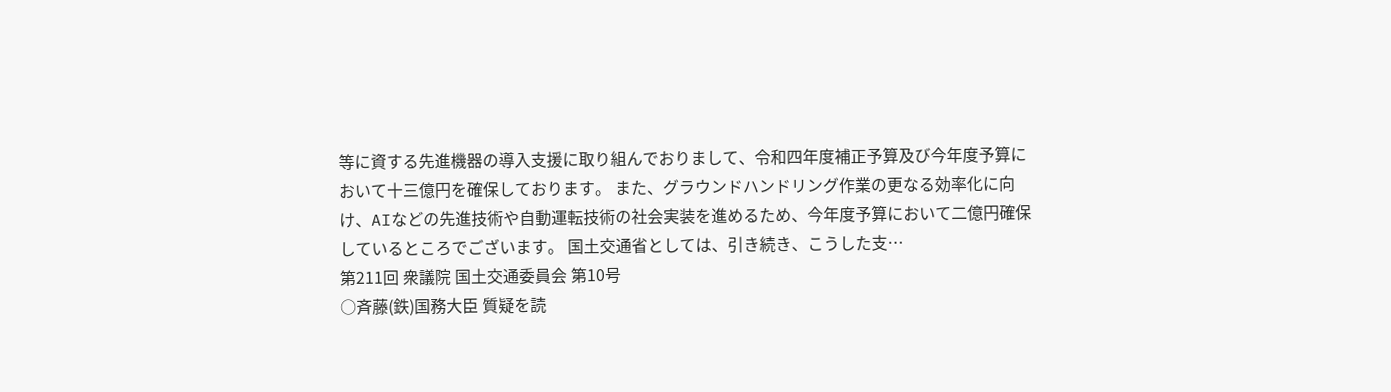等に資する先進機器の導入支援に取り組んでおりまして、令和四年度補正予算及び今年度予算において十三億円を確保しております。 また、グラウンドハンドリング作業の更なる効率化に向け、AIなどの先進技術や自動運転技術の社会実装を進めるため、今年度予算において二億円確保しているところでございます。 国土交通省としては、引き続き、こうした支…
第211回 衆議院 国土交通委員会 第10号
○斉藤(鉄)国務大臣 質疑を読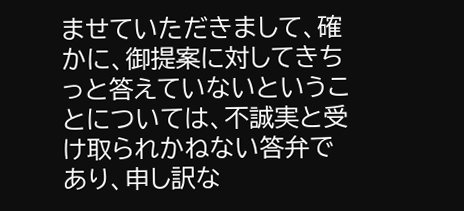ませていただきまして、確かに、御提案に対してきちっと答えていないということについては、不誠実と受け取られかねない答弁であり、申し訳な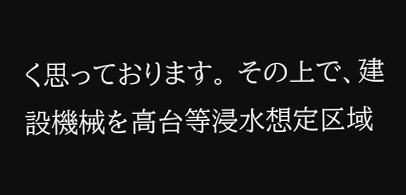く思っております。 その上で、建設機械を高台等浸水想定区域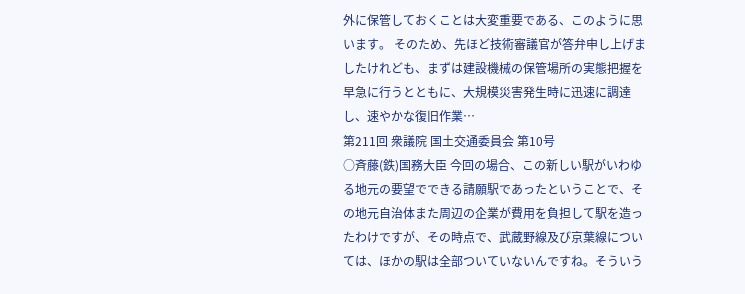外に保管しておくことは大変重要である、このように思います。 そのため、先ほど技術審議官が答弁申し上げましたけれども、まずは建設機械の保管場所の実態把握を早急に行うとともに、大規模災害発生時に迅速に調達し、速やかな復旧作業…
第211回 衆議院 国土交通委員会 第10号
○斉藤(鉄)国務大臣 今回の場合、この新しい駅がいわゆる地元の要望でできる請願駅であったということで、その地元自治体また周辺の企業が費用を負担して駅を造ったわけですが、その時点で、武蔵野線及び京葉線については、ほかの駅は全部ついていないんですね。そういう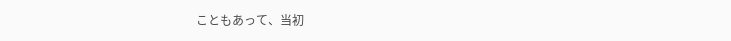こともあって、当初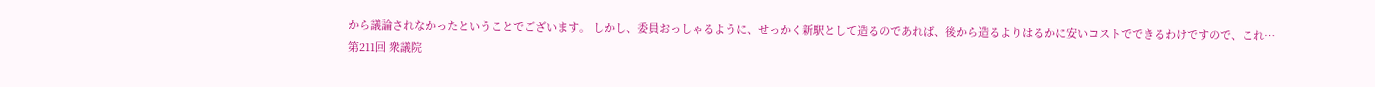から議論されなかったということでございます。 しかし、委員おっしゃるように、せっかく新駅として造るのであれば、後から造るよりはるかに安いコストでできるわけですので、これ…
第211回 衆議院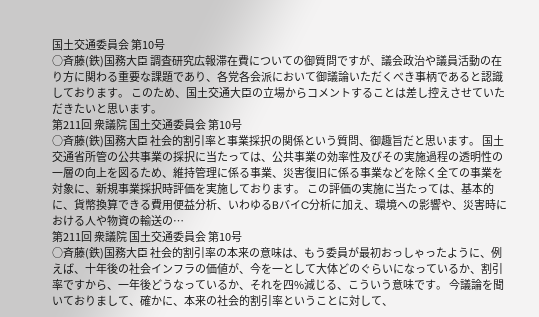国土交通委員会 第10号
○斉藤(鉄)国務大臣 調査研究広報滞在費についての御質問ですが、議会政治や議員活動の在り方に関わる重要な課題であり、各党各会派において御議論いただくべき事柄であると認識しております。 このため、国土交通大臣の立場からコメントすることは差し控えさせていただきたいと思います。
第211回 衆議院 国土交通委員会 第10号
○斉藤(鉄)国務大臣 社会的割引率と事業採択の関係という質問、御趣旨だと思います。 国土交通省所管の公共事業の採択に当たっては、公共事業の効率性及びその実施過程の透明性の一層の向上を図るため、維持管理に係る事業、災害復旧に係る事業などを除く全ての事業を対象に、新規事業採択時評価を実施しております。 この評価の実施に当たっては、基本的に、貨幣換算できる費用便益分析、いわゆるBバイC分析に加え、環境への影響や、災害時における人や物資の輸送の…
第211回 衆議院 国土交通委員会 第10号
○斉藤(鉄)国務大臣 社会的割引率の本来の意味は、もう委員が最初おっしゃったように、例えば、十年後の社会インフラの価値が、今を一として大体どのぐらいになっているか、割引率ですから、一年後どうなっているか、それを四%減じる、こういう意味です。 今議論を聞いておりまして、確かに、本来の社会的割引率ということに対して、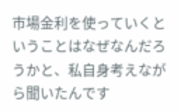市場金利を使っていくということはなぜなんだろうかと、私自身考えながら聞いたんです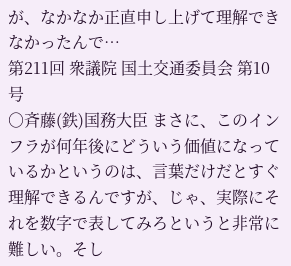が、なかなか正直申し上げて理解できなかったんで…
第211回 衆議院 国土交通委員会 第10号
○斉藤(鉄)国務大臣 まさに、このインフラが何年後にどういう価値になっているかというのは、言葉だけだとすぐ理解できるんですが、じゃ、実際にそれを数字で表してみろというと非常に難しい。そし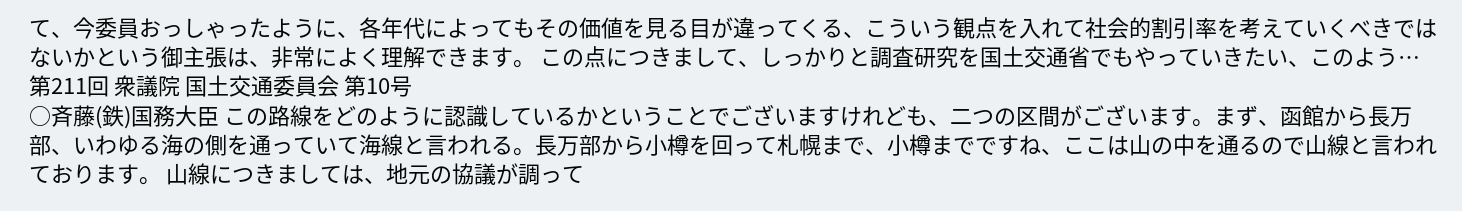て、今委員おっしゃったように、各年代によってもその価値を見る目が違ってくる、こういう観点を入れて社会的割引率を考えていくべきではないかという御主張は、非常によく理解できます。 この点につきまして、しっかりと調査研究を国土交通省でもやっていきたい、このよう…
第211回 衆議院 国土交通委員会 第10号
○斉藤(鉄)国務大臣 この路線をどのように認識しているかということでございますけれども、二つの区間がございます。まず、函館から長万部、いわゆる海の側を通っていて海線と言われる。長万部から小樽を回って札幌まで、小樽までですね、ここは山の中を通るので山線と言われております。 山線につきましては、地元の協議が調って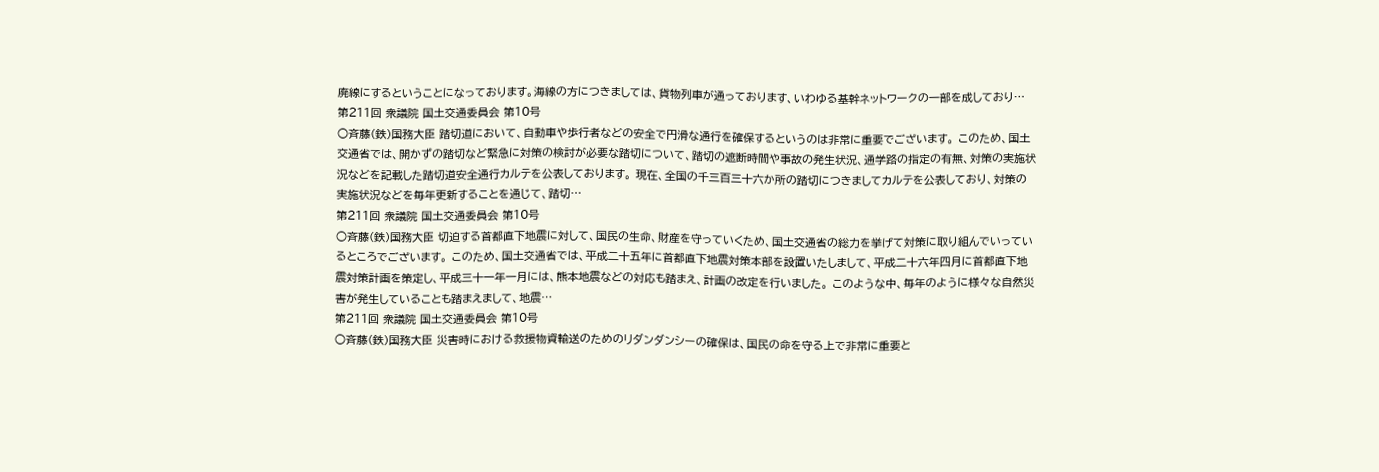廃線にするということになっております。海線の方につきましては、貨物列車が通っております、いわゆる基幹ネットワークの一部を成しており…
第211回 衆議院 国土交通委員会 第10号
○斉藤(鉄)国務大臣 踏切道において、自動車や歩行者などの安全で円滑な通行を確保するというのは非常に重要でございます。 このため、国土交通省では、開かずの踏切など緊急に対策の検討が必要な踏切について、踏切の遮断時間や事故の発生状況、通学路の指定の有無、対策の実施状況などを記載した踏切道安全通行カルテを公表しております。 現在、全国の千三百三十六か所の踏切につきましてカルテを公表しており、対策の実施状況などを毎年更新することを通じて、踏切…
第211回 衆議院 国土交通委員会 第10号
○斉藤(鉄)国務大臣 切迫する首都直下地震に対して、国民の生命、財産を守っていくため、国土交通省の総力を挙げて対策に取り組んでいっているところでございます。 このため、国土交通省では、平成二十五年に首都直下地震対策本部を設置いたしまして、平成二十六年四月に首都直下地震対策計画を策定し、平成三十一年一月には、熊本地震などの対応も踏まえ、計画の改定を行いました。 このような中、毎年のように様々な自然災害が発生していることも踏まえまして、地震…
第211回 衆議院 国土交通委員会 第10号
○斉藤(鉄)国務大臣 災害時における救援物資輸送のためのリダンダンシーの確保は、国民の命を守る上で非常に重要と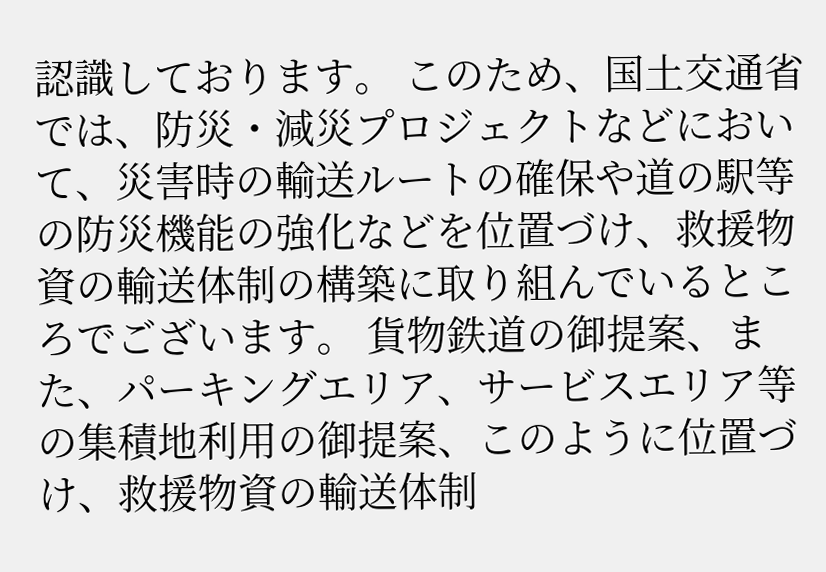認識しております。 このため、国土交通省では、防災・減災プロジェクトなどにおいて、災害時の輸送ルートの確保や道の駅等の防災機能の強化などを位置づけ、救援物資の輸送体制の構築に取り組んでいるところでございます。 貨物鉄道の御提案、また、パーキングエリア、サービスエリア等の集積地利用の御提案、このように位置づけ、救援物資の輸送体制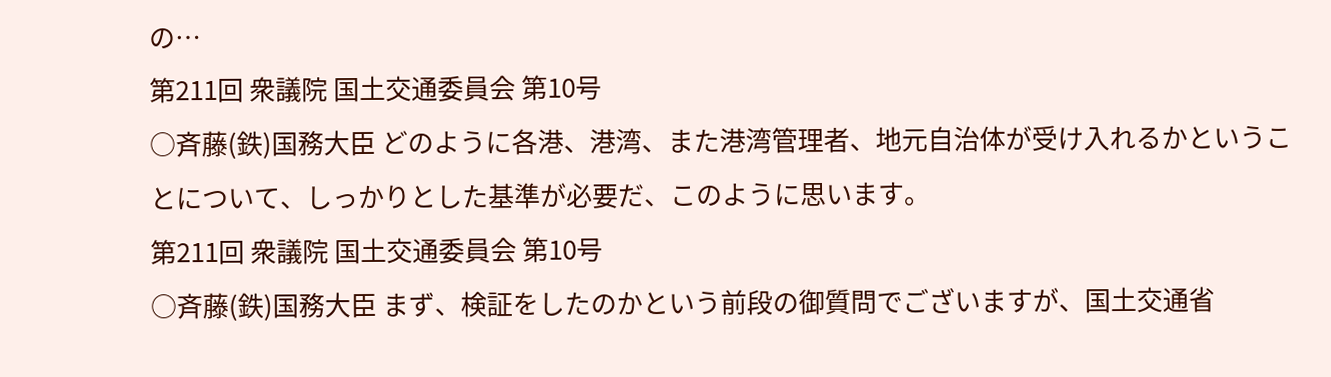の…
第211回 衆議院 国土交通委員会 第10号
○斉藤(鉄)国務大臣 どのように各港、港湾、また港湾管理者、地元自治体が受け入れるかということについて、しっかりとした基準が必要だ、このように思います。
第211回 衆議院 国土交通委員会 第10号
○斉藤(鉄)国務大臣 まず、検証をしたのかという前段の御質問でございますが、国土交通省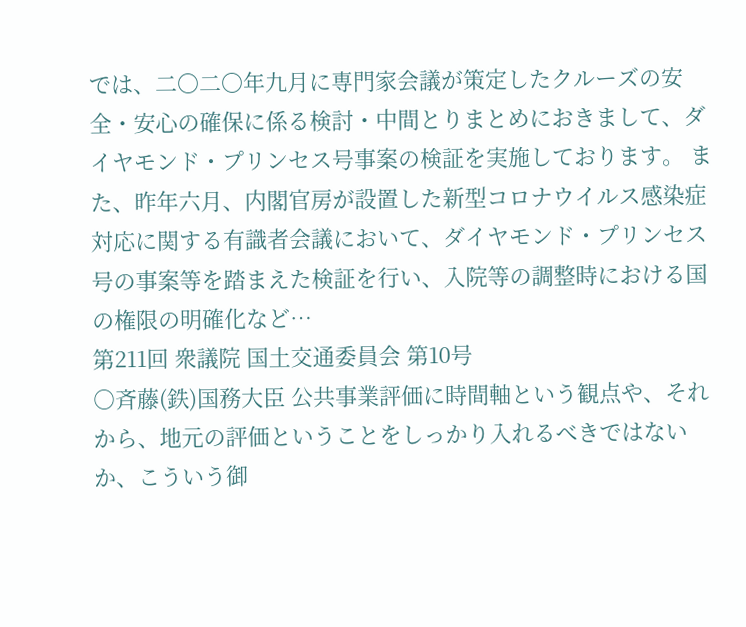では、二〇二〇年九月に専門家会議が策定したクルーズの安全・安心の確保に係る検討・中間とりまとめにおきまして、ダイヤモンド・プリンセス号事案の検証を実施しております。 また、昨年六月、内閣官房が設置した新型コロナウイルス感染症対応に関する有識者会議において、ダイヤモンド・プリンセス号の事案等を踏まえた検証を行い、入院等の調整時における国の権限の明確化など…
第211回 衆議院 国土交通委員会 第10号
○斉藤(鉄)国務大臣 公共事業評価に時間軸という観点や、それから、地元の評価ということをしっかり入れるべきではないか、こういう御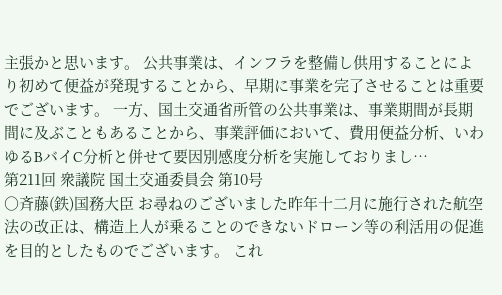主張かと思います。 公共事業は、インフラを整備し供用することにより初めて便益が発現することから、早期に事業を完了させることは重要でございます。 一方、国土交通省所管の公共事業は、事業期間が長期間に及ぶこともあることから、事業評価において、費用便益分析、いわゆるBバイC分析と併せて要因別感度分析を実施しておりまし…
第211回 衆議院 国土交通委員会 第10号
○斉藤(鉄)国務大臣 お尋ねのございました昨年十二月に施行された航空法の改正は、構造上人が乗ることのできないドローン等の利活用の促進を目的としたものでございます。 これ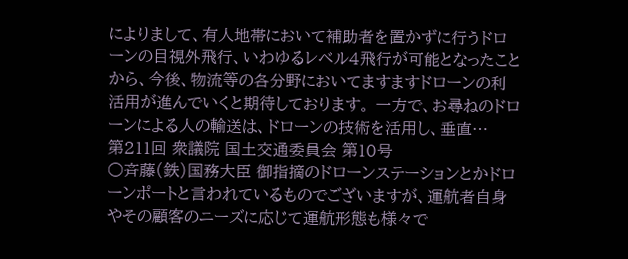によりまして、有人地帯において補助者を置かずに行うドローンの目視外飛行、いわゆるレベル4飛行が可能となったことから、今後、物流等の各分野においてますますドローンの利活用が進んでいくと期待しております。 一方で、お尋ねのドローンによる人の輸送は、ドローンの技術を活用し、垂直…
第211回 衆議院 国土交通委員会 第10号
○斉藤(鉄)国務大臣 御指摘のドローンステーションとかドローンポートと言われているものでございますが、運航者自身やその顧客のニーズに応じて運航形態も様々で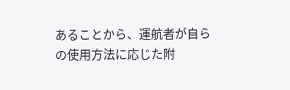あることから、運航者が自らの使用方法に応じた附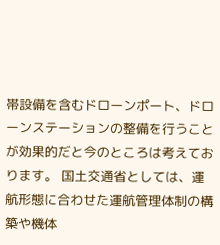帯設備を含むドローンポート、ドローンステーションの整備を行うことが効果的だと今のところは考えております。 国土交通省としては、運航形態に合わせた運航管理体制の構築や機体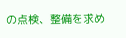の点検、整備を求め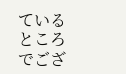ているところでござ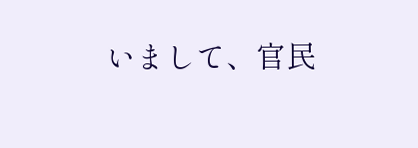いまして、官民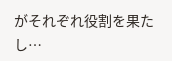がそれぞれ役割を果たし…